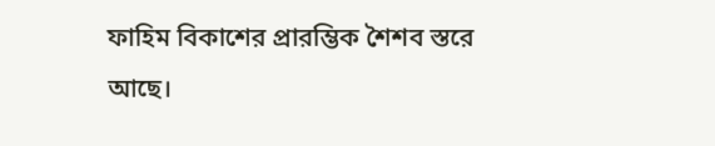ফাহিম বিকাশের প্রারম্ভিক শৈশব স্তরে আছে।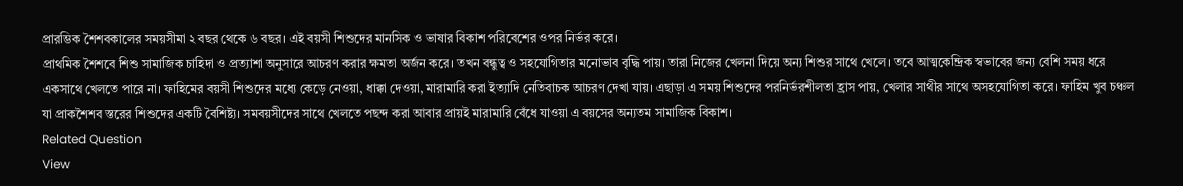প্রারম্ভিক শৈশবকালের সময়সীমা ২ বছর থেকে ৬ বছর। এই বয়সী শিশুদের মানসিক ও ভাষার বিকাশ পরিবেশের ওপর নির্ভর করে।
প্রাথমিক শৈশবে শিশু সামাজিক চাহিদা ও প্রত্যাশা অনুসারে আচরণ করার ক্ষমতা অর্জন করে। তখন বন্ধুত্ব ও সহযোগিতার মনোভাব বৃদ্ধি পায়। তারা নিজের খেলনা দিয়ে অন্য শিশুর সাথে খেলে। তবে আত্মকেন্দ্রিক স্বভাবের জন্য বেশি সময় ধরে একসাথে খেলতে পারে না। ফাহিমের বয়সী শিশুদের মধ্যে কেড়ে নেওয়া, ধাক্কা দেওয়া, মারামারি করা ইত্যাদি নেতিবাচক আচরণ দেখা যায়। এছাড়া এ সময় শিশুদের পরনির্ভরশীলতা হ্রাস পায়, খেলার সাথীর সাথে অসহযোগিতা করে। ফাহিম খুব চঞ্চল যা প্রাকশৈশব স্তরের শিশুদের একটি বৈশিষ্ট্য। সমবয়সীদের সাথে খেলতে পছন্দ করা আবার প্রায়ই মারামারি বেঁধে যাওয়া এ বয়সের অন্যতম সামাজিক বিকাশ।
Related Question
View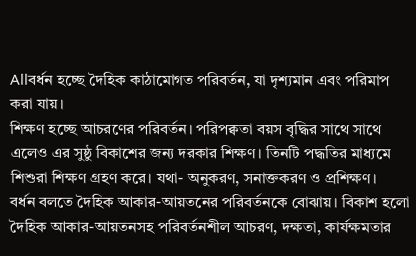Allবর্ধন হচ্ছে দৈহিক কাঠামোগত পরিবর্তন, যা দৃশ্যমান এবং পরিমাপ করা যায়।
শিক্ষণ হচ্ছে আচরণের পরিবর্তন। পরিপক্বতা বয়স বৃদ্ধির সাথে সাথে এলেও এর সুষ্ঠু বিকাশের জন্য দরকার শিক্ষণ। তিনটি পদ্ধতির মাধ্যমে শিশুরা শিক্ষণ গ্রহণ করে। যথা- অনুকরণ, সনাক্তকরণ ও প্রশিক্ষণ।
বর্ধন বলতে দৈহিক আকার-আয়তনের পরিবর্তনকে বোঝায়। বিকাশ হলো দৈহিক আকার-আয়তনসহ পরিবর্তনশীল আচরণ, দক্ষতা, কার্যক্ষমতার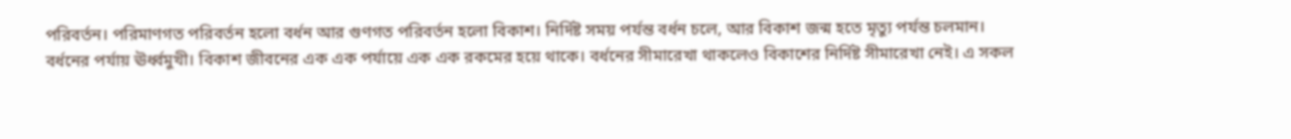পরিবর্তন। পরিমাণগত পরিবর্তন হলো বর্ধন আর গুণগত পরিবর্তন হলো বিকাশ। নির্দিষ্ট সময় পর্যন্ত বর্ধন চলে, আর বিকাশ জন্ম হতে মৃত্যু পর্যন্ত চলমান।
বর্ধনের পর্যায় ঊর্ধ্বমুখী। বিকাশ জীবনের এক এক পর্যায়ে এক এক রকমের হয়ে থাকে। বর্ধনের সীমারেখা থাকলেও বিকাশের নির্দিষ্ট সীমারেখা নেই। এ সকল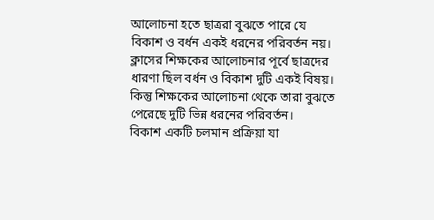আলোচনা হতে ছাত্ররা বুঝতে পারে যে বিকাশ ও বর্ধন একই ধরনের পরিবর্তন নয়। ক্লাসের শিক্ষকের আলোচনার পূর্বে ছাত্রদের ধারণা ছিল বর্ধন ও বিকাশ দুটি একই বিষয়। কিন্তু শিক্ষকের আলোচনা থেকে তারা বুঝতে পেরেছে দুটি ভিন্ন ধরনের পরিবর্তন।
বিকাশ একটি চলমান প্রক্রিয়া যা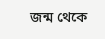জন্ম থেকে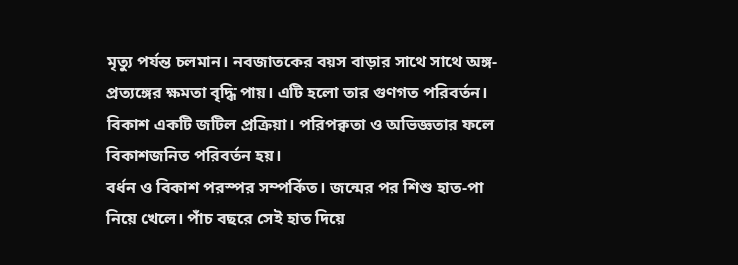মৃত্যু পর্যন্ত চলমান। নবজাতকের বয়স বাড়ার সাথে সাথে অঙ্গ-প্রত্যঙ্গের ক্ষমতা বৃদ্ধি পায়। এটি হলো তার গুণগত পরিবর্তন। বিকাশ একটি জটিল প্রক্রিয়া। পরিপক্বতা ও অভিজ্ঞতার ফলে বিকাশজনিত পরিবর্তন হয়।
বর্ধন ও বিকাশ পরস্পর সম্পর্কিত। জন্মের পর শিশু হাত-পা নিয়ে খেলে। পাঁচ বছরে সেই হাত দিয়ে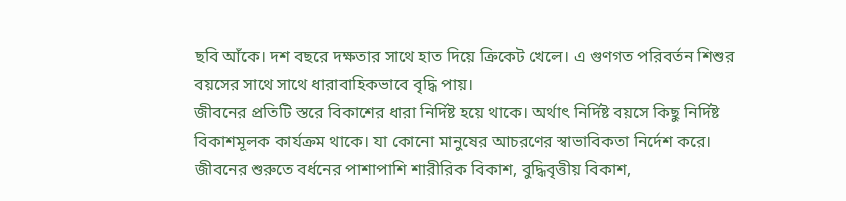ছবি আঁকে। দশ বছরে দক্ষতার সাথে হাত দিয়ে ক্রিকেট খেলে। এ গুণগত পরিবর্তন শিশুর বয়সের সাথে সাথে ধারাবাহিকভাবে বৃদ্ধি পায়।
জীবনের প্রতিটি স্তরে বিকাশের ধারা নির্দিষ্ট হয়ে থাকে। অর্থাৎ নির্দিষ্ট বয়সে কিছু নির্দিষ্ট বিকাশমূলক কার্যক্রম থাকে। যা কোনো মানুষের আচরণের স্বাভাবিকতা নির্দেশ করে। জীবনের শুরুতে বর্ধনের পাশাপাশি শারীরিক বিকাশ, বুদ্ধিবৃত্তীয় বিকাশ,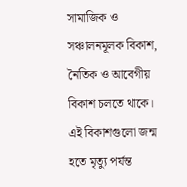সামাজিক ও সঞ্চালনমূলক বিকাশ, নৈতিক ও আবেগীয় বিকাশ চলতে থাকে। এই বিকাশগুলো জন্ম হতে মৃত্যু পর্যন্ত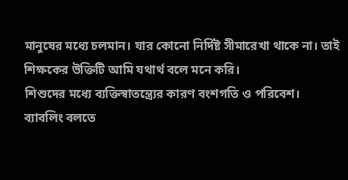মানুষের মধ্যে চলমান। যার কোনো নির্দিষ্ট সীমারেখা থাকে না। তাই শিক্ষকের উক্তিটি আমি যথার্থ বলে মনে করি।
শিশুদের মধ্যে ব্যক্তিস্বাতন্ত্র্যের কারণ বংশগতি ও পরিবেশ।
ব্যাবলিং বলতে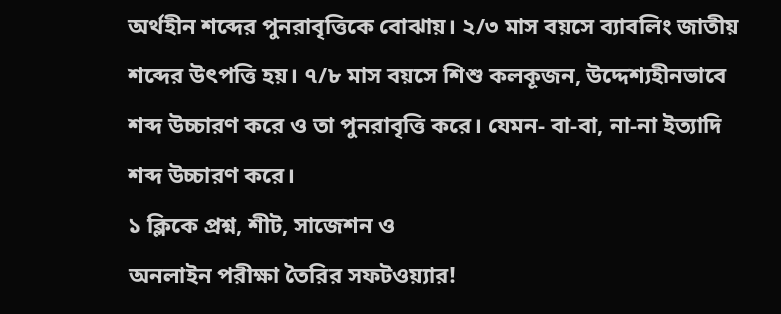অর্থহীন শব্দের পুনরাবৃত্তিকে বোঝায়। ২/৩ মাস বয়সে ব্যাবলিং জাতীয় শব্দের উৎপত্তি হয়। ৭/৮ মাস বয়সে শিশু কলকূজন, উদ্দেশ্যহীনভাবে শব্দ উচ্চারণ করে ও তা পুনরাবৃত্তি করে। যেমন- বা-বা, না-না ইত্যাদি শব্দ উচ্চারণ করে।
১ ক্লিকে প্রশ্ন, শীট, সাজেশন ও
অনলাইন পরীক্ষা তৈরির সফটওয়্যার!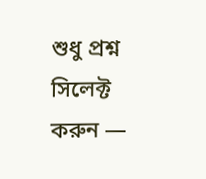শুধু প্রশ্ন সিলেক্ট করুন —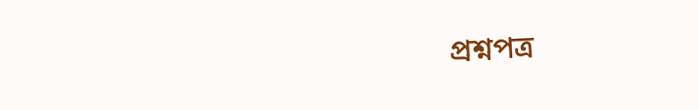প্রশ্নপত্র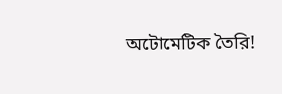অটোমেটিক তৈরি!